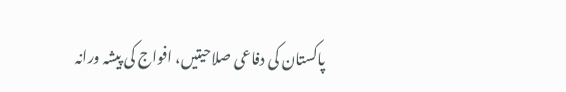پاکستان کی دفاعی صلاحیتیں، افواج کی پیشہ ورانہ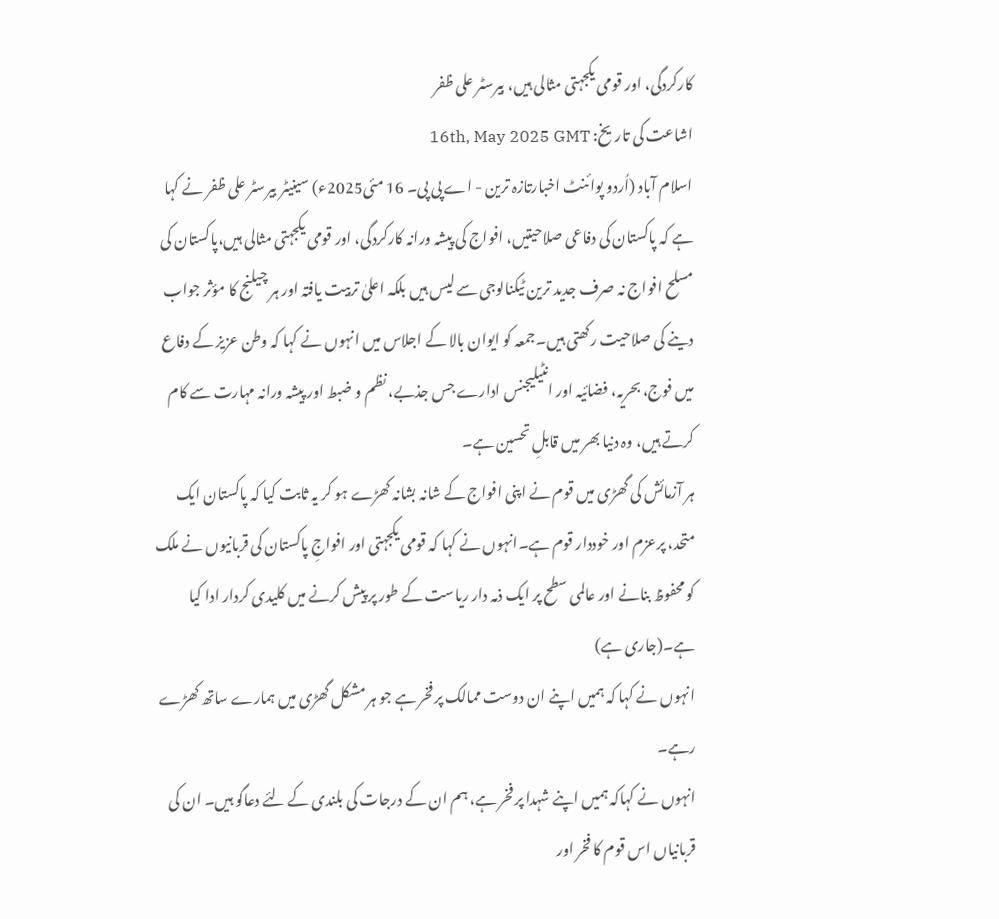کارکردگی، اور قومی یکجہتی مثالی ہیں، بیرسٹر علی ظفر
اشاعت کی تاریخ: 16th, May 2025 GMT
اسلام آباد (اُردو پوائنٹ اخبارتازہ ترین - اے پی پی۔ 16 مئی2025ء) سینیٹر بیرسٹر علی ظفر نے کہا ہے کہ پاکستان کی دفاعی صلاحیتیں، افواج کی پیشہ ورانہ کارکردگی، اور قومی یکجہتی مثالی ہیں،پاکستان کی مسلح افواج نہ صرف جدید ترین ٹیکنالوجی سے لیس ہیں بلکہ اعلیٰ تربیت یافتہ اور ہر چیلنج کا مؤثر جواب دینے کی صلاحیت رکھتی ہیں۔جمعہ کو ایوان بالا کے اجلاس میں انہوں نے کہا کہ وطن عزیز کے دفاع میں فوج، بحریہ، فضائیہ اور انٹیلیجنس ادارے جس جذبے، نظم و ضبط اور پیشہ ورانہ مہارت سے کام کرتے ہیں، وہ دنیا بھر میں قابلِ تحسین ہے۔
ہر آزمائش کی گھڑی میں قوم نے اپنی افواج کے شانہ بشانہ کھڑے ہو کر یہ ثابت کیا کہ پاکستان ایک متحد، پرعزم اور خوددار قوم ہے۔انہوں نے کہا کہ قومی یکجہتی اور افواجِ پاکستان کی قربانیوں نے ملک کو محفوظ بنانے اور عالمی سطح پر ایک ذمہ دار ریاست کے طور پر پیش کرنے میں کلیدی کردار ادا کیا ہے۔(جاری ہے)
انہوں نے کہا کہ ہمیں اپنے ان دوست ممالک پر فخر ہے جو ہر مشکل گھڑی میں ہمارے ساتھ کھڑے رہے۔
انہوں نے کہاکہ ہمیں اپنے شہدا پر فخر ہے، ہم ان کے درجات کی بلندی کے لئے دعاگو ہیں۔ ان کی قربانیاں اس قوم کا فخر اور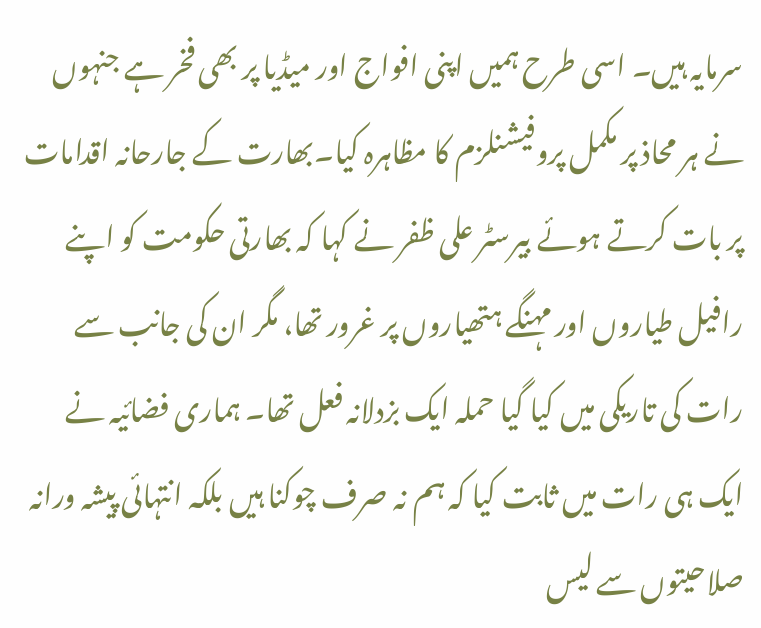سرمایہ ہیں۔ اسی طرح ہمیں اپنی افواج اور میڈیا پر بھی فخر ہے جنہوں نے ہر محاذ پر مکمل پروفیشنلزم کا مظاہرہ کیا۔بھارت کے جارحانہ اقدامات پر بات کرتے ہوئے بیرسٹر علی ظفر نے کہا کہ بھارتی حکومت کو اپنے رافیل طیاروں اور مہنگے ہتھیاروں پر غرور تھا، مگر ان کی جانب سے رات کی تاریکی میں کیا گیا حملہ ایک بزدلانہ فعل تھا۔ ہماری فضائیہ نے ایک ہی رات میں ثابت کیا کہ ہم نہ صرف چوکنا ہیں بلکہ انتہائی پیشہ ورانہ صلاحیتوں سے لیس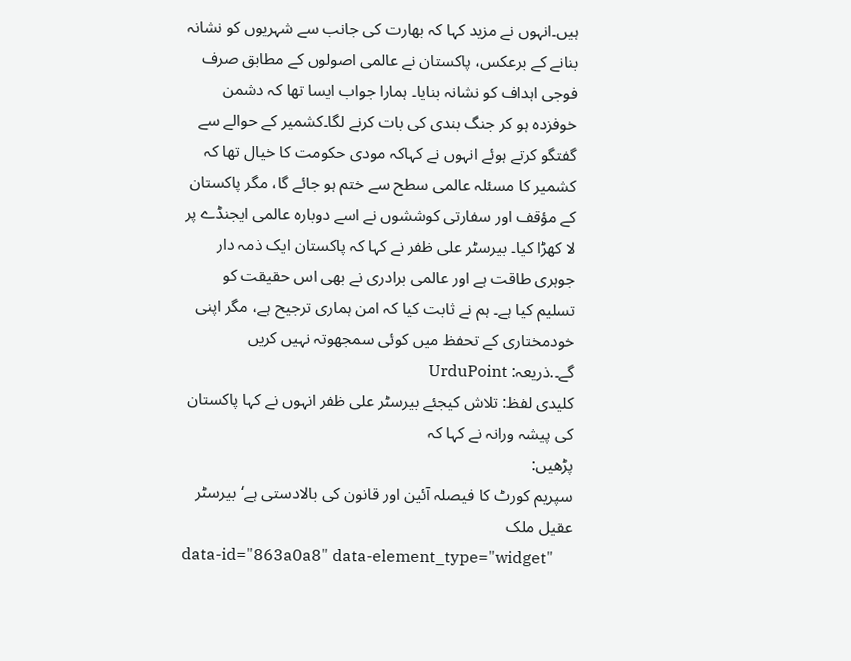ہیں۔انہوں نے مزید کہا کہ بھارت کی جانب سے شہریوں کو نشانہ بنانے کے برعکس، پاکستان نے عالمی اصولوں کے مطابق صرف فوجی اہداف کو نشانہ بنایا۔ ہمارا جواب ایسا تھا کہ دشمن خوفزدہ ہو کر جنگ بندی کی بات کرنے لگا۔کشمیر کے حوالے سے گفتگو کرتے ہوئے انہوں نے کہاکہ مودی حکومت کا خیال تھا کہ کشمیر کا مسئلہ عالمی سطح سے ختم ہو جائے گا، مگر پاکستان کے مؤقف اور سفارتی کوششوں نے اسے دوبارہ عالمی ایجنڈے پر لا کھڑا کیا۔ بیرسٹر علی ظفر نے کہا کہ پاکستان ایک ذمہ دار جوہری طاقت ہے اور عالمی برادری نے بھی اس حقیقت کو تسلیم کیا ہے۔ ہم نے ثابت کیا کہ امن ہماری ترجیح ہے، مگر اپنی خودمختاری کے تحفظ میں کوئی سمجھوتہ نہیں کریں گے۔.ذریعہ: UrduPoint
کلیدی لفظ: تلاش کیجئے بیرسٹر علی ظفر انہوں نے کہا پاکستان کی پیشہ ورانہ نے کہا کہ
پڑھیں:
سپریم کورٹ کا فیصلہ آئین اور قانون کی بالادستی ہے‘بیرسٹر عقیل ملک
data-id="863a0a8" data-element_type="widget"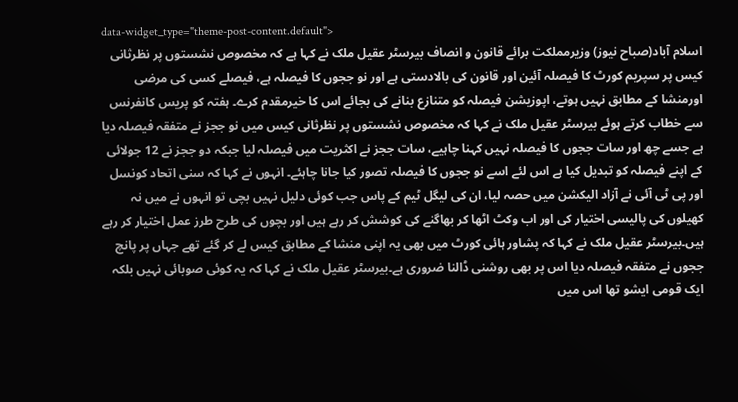data-widget_type="theme-post-content.default">
اسلام آباد(صباح نیوز) وزیرمملکت برائے قانون و انصاف بیرسٹر عقیل ملک نے کہا ہے کہ مخصوص نشستوں پر نظرثانی کیس پر سپریم کورٹ کا فیصلہ آئین اور قانون کی بالادستی ہے اور نو ججوں کا فیصلہ ہے، فیصلے کسی کی مرضی اورمنشا کے مطابق نہیں ہوتے، اپوزیشن فیصلہ کو متنازع بنانے کی بجائے اس کا خیرمقدم کرے۔ ہفتہ کو پریس کانفرنس سے خطاب کرتے ہوئے بیرسٹر عقیل ملک نے کہا کہ مخصوص نشستوں پر نظرثانی کیس میں نو ججز نے متفقہ فیصلہ دیا ہے جسے چھ اور سات ججوں کا فیصلہ نہیں کہنا چاہیے، سات ججز نے اکثریت میں فیصلہ لیا جبکہ دو ججز نے 12 جولائی کے اپنے فیصلہ کو تبدیل کیا ہے اس لئے اسے نو ججوں کا فیصلہ تصور کیا جانا چاہئے۔ انہوں نے کہا کہ سنی اتحاد کونسل اور پی ٹی آئی نے آزاد الیکشن میں حصہ لیا، ان کی لیگل ٹیم کے پاس جب کوئی دلیل نہیں بچی تو انہوں نے میں نہ کھیلوں کی پالیسی اختیار کی اور اب وکٹ اٹھا کر بھاگنے کی کوشش کر رہے ہیں اور بچوں کی طرح طرز عمل اختیار کر رہے ہیں۔بیرسٹر عقیل ملک نے کہا کہ پشاور ہائی کورٹ میں بھی یہ اپنی منشا کے مطابق کیس لے کر گئے تھے جہاں پر پانچ ججوں نے متفقہ فیصلہ دیا اس پر بھی روشنی ڈالنا ضروری ہے۔بیرسٹر عقیل ملک نے کہا کہ یہ کوئی صوبائی نہیں بلکہ ایک قومی ایشو تھا اس میں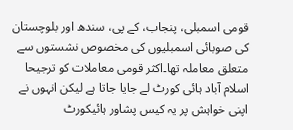قومی اسمبلی، پنجاب، کے پی، سندھ اور بلوچستان کی صوبائی اسمبلیوں کی مخصوص نشستوں سے متعلق معاملہ تھا۔اکثر قومی معاملات کو ترجیحا اسلام آباد ہائی کورٹ لے جایا جاتا ہے لیکن انہوں نے اپنی خواہش پر یہ کیس پشاور ہائیکورٹ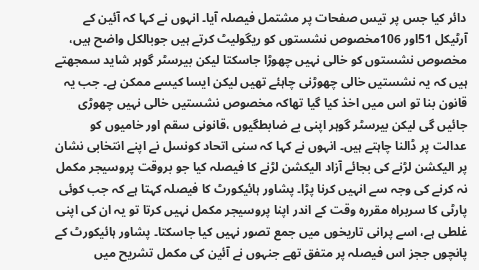دائر کیا جس پر تیس صفحات پر مشتمل فیصلہ آیا۔ انہوں نے کہا کہ آئین کے آرٹیکل 51اور 106مخصوص نشستوں کو ریگولیٹ کرتے ہیں جوبالکل واضح ہیں، مخصوص نشستوں کو خالی نہیں چھوڑا جاسکتا لیکن بیرسٹر گوہر شاید سمجھتے ہیں کہ یہ نشستیں خالی چھوڑنی چاہئے تھیں لیکن ایسا کیسے ممکن ہے۔ جب یہ قانون بنا تو اس میں اخذ کیا گیا تھاکہ مخصوص نشستیں خالی نہیں چھوڑی جائیں گی لیکن بیرسٹر گوہر اپنی بے ضابطگیوں ،قانونی سقم اور خامیوں کو عدالت پر ڈالنا چاہتے ہیں۔ انہوں نے کہا کہ سنی اتحاد کونسل نے اپنے انتخابی نشان پر الیکشن لڑنے کی بجائے آزاد الیکشن لڑنے کا فیصلہ کیا جو بروقت پروسیجر مکمل نہ کرنے کی وجہ سے انہیں کرنا پڑا۔ پشاور ہائیکورٹ کا فیصلہ کہتا ہے کہ جب کوئی پارٹی کا سربراہ مقررہ وقت کے اندر اپنا پروسیجر مکمل نہیں کرتا تو یہ ان کی اپنی غلطی ہے، اسے پرانی تاریخوں میں جمع تصور نہیں کیا جاسکتا۔ پشاور ہائیکورٹ کے پانچوں ججز اس فیصلہ پر متفق تھے جنہوں نے آئین کی مکمل تشریح میں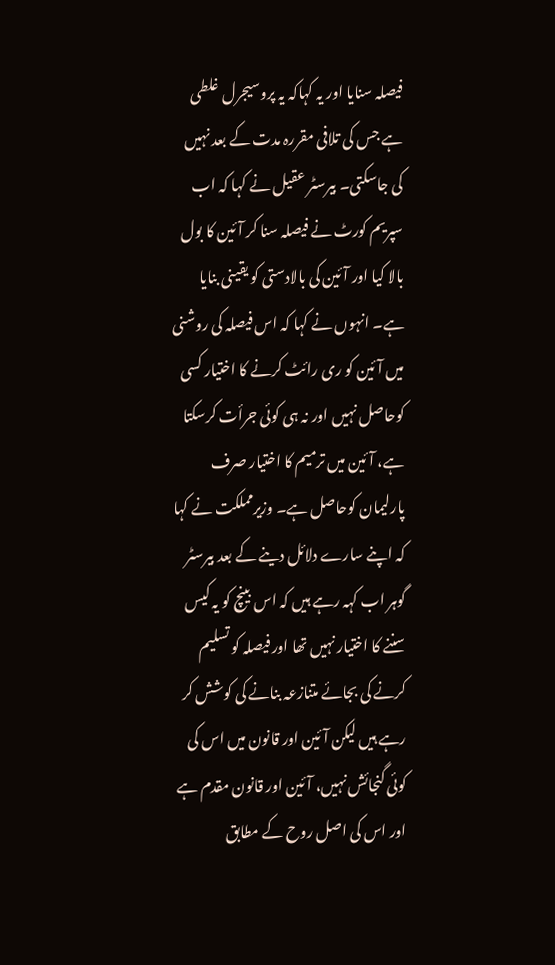فیصلہ سنایا اور یہ کہاکہ یہ پروسیجرل غلطی ہے جس کی تلافی مقررہ مدت کے بعد نہیں کی جاسکتی۔ بیرسٹر عقیل نے کہا کہ اب سپریم کورٹ نے فیصلہ سنا کر آئین کا بول بالا کیا اور آئین کی بالادستی کو یقینی بنایا ہے۔ انہوں نے کہا کہ اس فیصلہ کی روشنی میں آئین کو ری رائٹ کرنے کا اختیار کسی کوحاصل نہیں اور نہ ہی کوئی جرأت کرسکتا ہے، آئین میں ترمیم کا اختیار صرف پارلیمان کوحاصل ہے۔ وزیرمملکت نے کہا کہ اپنے سارے دلائل دینے کے بعد بیرسٹر گوہر اب کہہ رہے ہیں کہ اس بینچ کو یہ کیس سننے کا اختیار نہیں تھا اور فیصلہ کو تسلیم کرنے کی بجائے متنازعہ بنانے کی کوشش کر رہے ہیں لیکن آئین اور قانون میں اس کی کوئی گنجائش نہیں، آئین اور قانون مقدم ہے اور اس کی اصل روح کے مطابق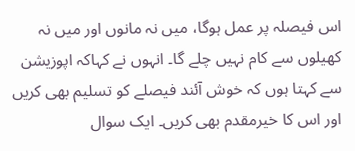اس فیصلہ پر عمل ہوگا، میں نہ مانوں اور میں نہ کھیلوں سے کام نہیں چلے گا۔ انہوں نے کہاکہ اپوزیشن سے کہتا ہوں کہ خوش آئند فیصلے کو تسلیم بھی کریں اور اس کا خیرمقدم بھی کریں۔ ایک سوال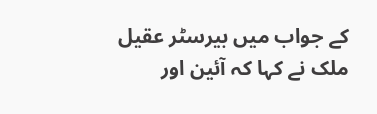کے جواب میں بیرسٹر عقیل ملک نے کہا کہ آئین اور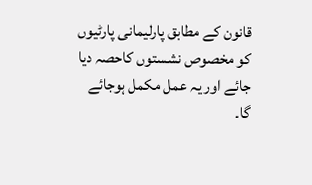قانون کے مطابق پارلیمانی پارٹیوں کو مخصوص نشستوں کاحصہ دیا جائے اور یہ عمل مکمل ہوجائے گا۔